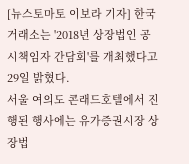[뉴스토마토 이보라 기자] 한국거래소는 '2018년 상장법인 공시책임자 간담회'를 개최했다고 29일 밝혔다.
서울 여의도 콘래드호텔에서 진행된 행사에는 유가증권시장 상장법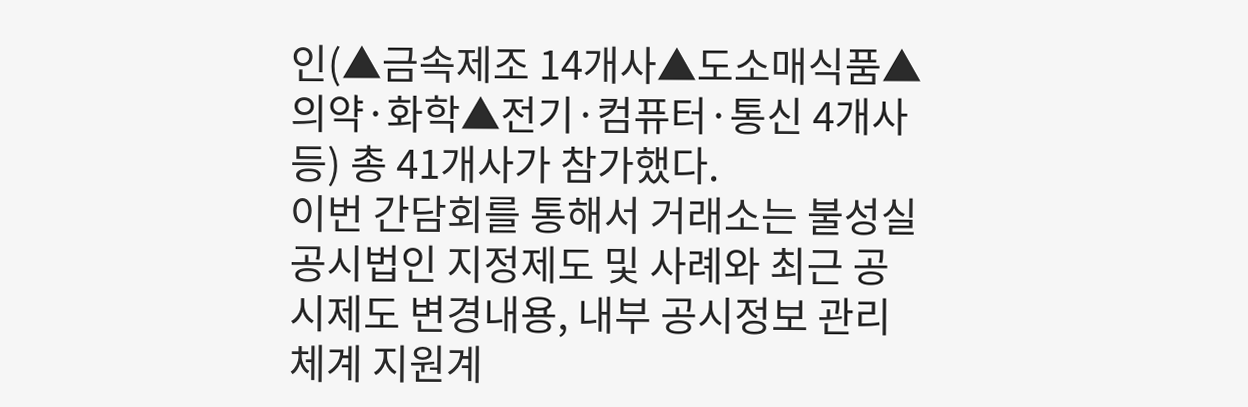인(▲금속제조 14개사▲도소매식품▲의약·화학▲전기·컴퓨터·통신 4개사 등) 총 41개사가 참가했다.
이번 간담회를 통해서 거래소는 불성실공시법인 지정제도 및 사례와 최근 공시제도 변경내용, 내부 공시정보 관리체계 지원계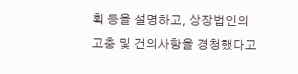획 등을 설명하고, 상장법인의 고충 및 건의사항을 경청했다고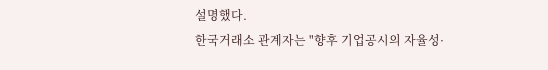설명했다.
한국거래소 관계자는 "향후 기업공시의 자율성·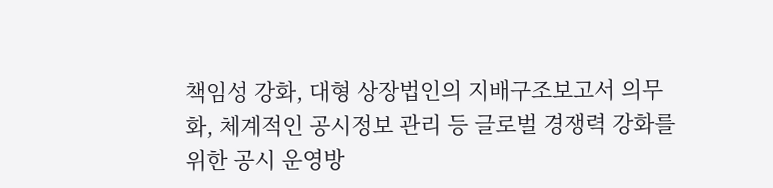책임성 강화, 대형 상장법인의 지배구조보고서 의무화, 체계적인 공시정보 관리 등 글로벌 경쟁력 강화를 위한 공시 운영방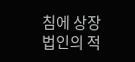침에 상장법인의 적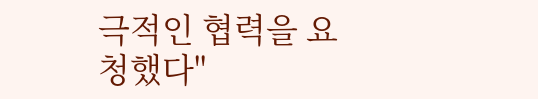극적인 협력을 요청했다"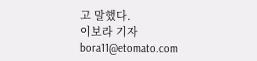고 말했다.
이보라 기자 bora11@etomato.com